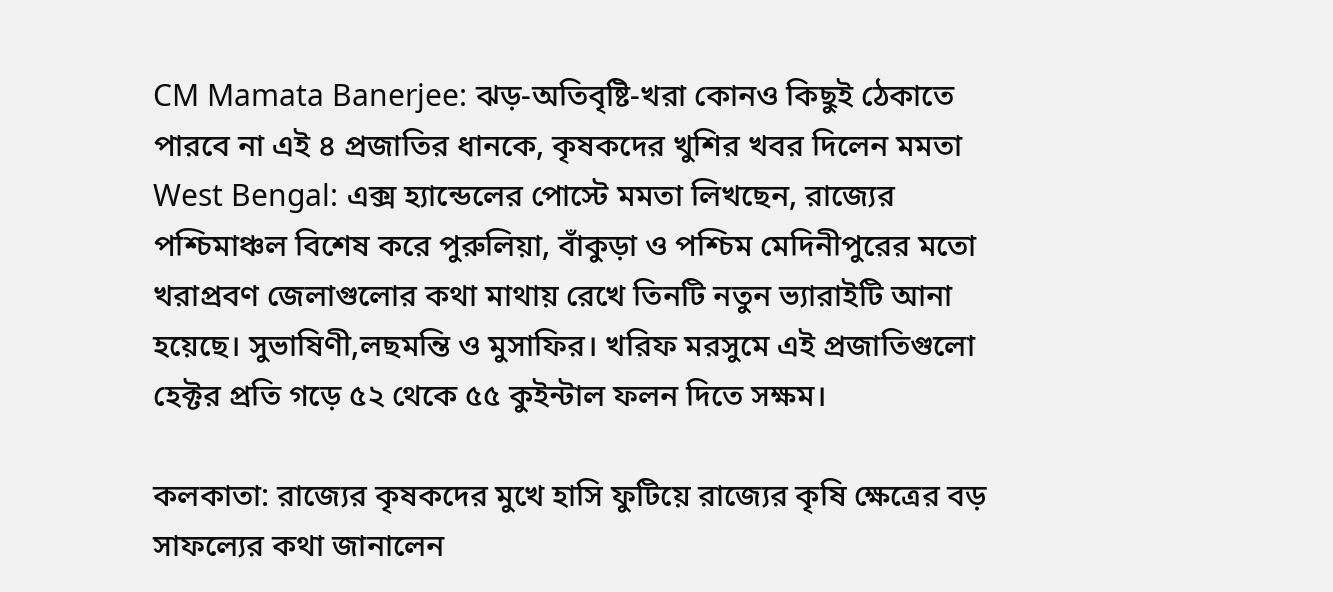CM Mamata Banerjee: ঝড়-অতিবৃষ্টি-খরা কোনও কিছুই ঠেকাতে পারবে না এই ৪ প্রজাতির ধানকে, কৃষকদের খুশির খবর দিলেন মমতা
West Bengal: এক্স হ্যান্ডেলের পোস্টে মমতা লিখছেন, রাজ্যের পশ্চিমাঞ্চল বিশেষ করে পুরুলিয়া, বাঁকুড়া ও পশ্চিম মেদিনীপুরের মতো খরাপ্রবণ জেলাগুলোর কথা মাথায় রেখে তিনটি নতুন ভ্যারাইটি আনা হয়েছে। সুভাষিণী,লছমন্তি ও মুসাফির। খরিফ মরসুমে এই প্রজাতিগুলো হেক্টর প্রতি গড়ে ৫২ থেকে ৫৫ কুইন্টাল ফলন দিতে সক্ষম।

কলকাতা: রাজ্যের কৃষকদের মুখে হাসি ফুটিয়ে রাজ্যের কৃষি ক্ষেত্রের বড় সাফল্যের কথা জানালেন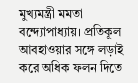মুখ্যমন্ত্রী মমতা বন্দ্যোপাধ্যায়। প্রতিকূল আবহাওয়ার সঙ্গে লড়াই করে অধিক ফলন দিতে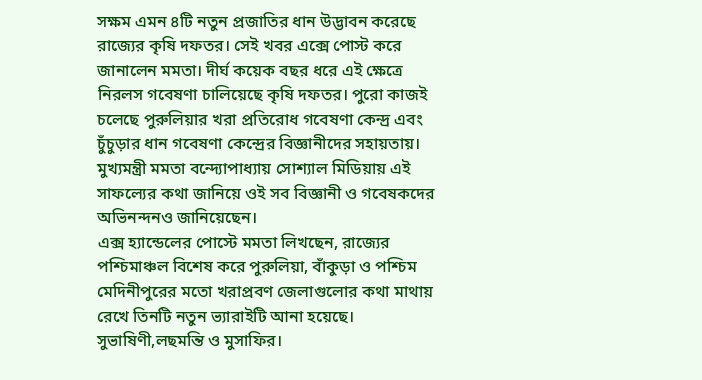সক্ষম এমন ৪টি নতুন প্রজাতির ধান উদ্ভাবন করেছে রাজ্যের কৃষি দফতর। সেই খবর এক্সে পোস্ট করে জানালেন মমতা। দীর্ঘ কয়েক বছর ধরে এই ক্ষেত্রে নিরলস গবেষণা চালিয়েছে কৃষি দফতর। পুরো কাজই চলেছে পুরুলিয়ার খরা প্রতিরোধ গবেষণা কেন্দ্র এবং চুঁচুড়ার ধান গবেষণা কেন্দ্রের বিজ্ঞানীদের সহায়তায়। মুখ্যমন্ত্রী মমতা বন্দ্যোপাধ্যায় সোশ্যাল মিডিয়ায় এই সাফল্যের কথা জানিয়ে ওই সব বিজ্ঞানী ও গবেষকদের অভিনন্দনও জানিয়েছেন।
এক্স হ্যান্ডেলের পোস্টে মমতা লিখছেন, রাজ্যের পশ্চিমাঞ্চল বিশেষ করে পুরুলিয়া, বাঁকুড়া ও পশ্চিম মেদিনীপুরের মতো খরাপ্রবণ জেলাগুলোর কথা মাথায় রেখে তিনটি নতুন ভ্যারাইটি আনা হয়েছে। সুভাষিণী,লছমন্তি ও মুসাফির।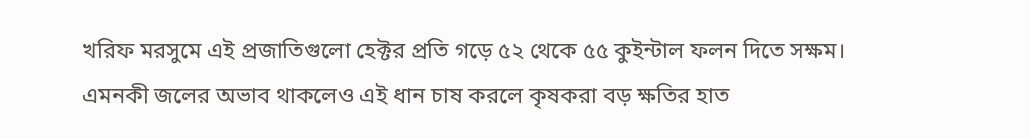খরিফ মরসুমে এই প্রজাতিগুলো হেক্টর প্রতি গড়ে ৫২ থেকে ৫৫ কুইন্টাল ফলন দিতে সক্ষম। এমনকী জলের অভাব থাকলেও এই ধান চাষ করলে কৃষকরা বড় ক্ষতির হাত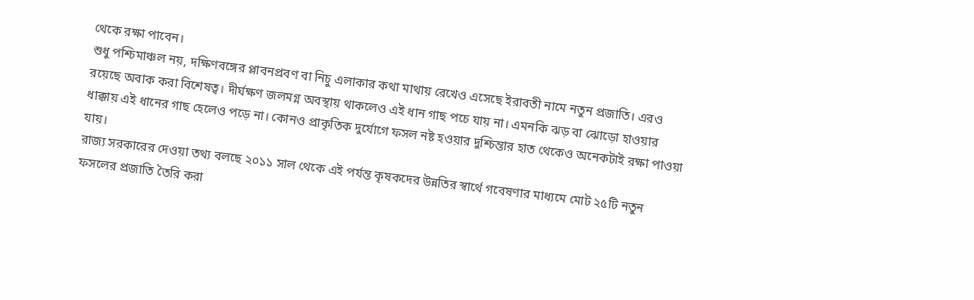থেকে রক্ষা পাবেন।
শুধু পশ্চিমাঞ্চল নয়, দক্ষিণবঙ্গের প্লাবনপ্রবণ বা নিচু এলাকার কথা মাথায় রেখেও এসেছে ইরাবতী নামে নতুন প্রজাতি। এরও রয়েছে অবাক করা বিশেষত্ব। দীর্ঘক্ষণ জলমগ্ন অবস্থায় থাকলেও এই ধান গাছ পচে যায় না। এমনকি ঝড় বা ঝোড়ো হাওয়ার ধাক্কায় এই ধানের গাছ হেলেও পড়ে না। কোনও প্রাকৃতিক দুর্যোগে ফসল নষ্ট হওয়ার দুশ্চিন্তার হাত থেকেও অনেকটাই রক্ষা পাওয়া যায়।
রাজ্য সরকারের দেওয়া তথ্য বলছে ২০১১ সাল থেকে এই পর্যন্ত কৃষকদের উন্নতির স্বার্থে গবেষণার মাধ্যমে মোট ২৫টি নতুন ফসলের প্রজাতি তৈরি করা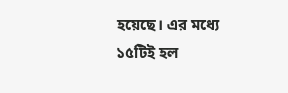হয়েছে। এর মধ্যে ১৫টিই হল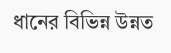ধানের বিভিন্ন উন্নত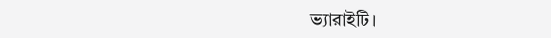ভ্যারাইটি।